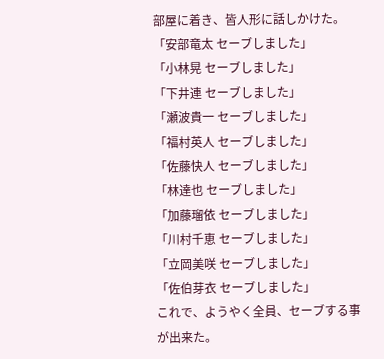部屋に着き、皆人形に話しかけた。
「安部竜太 セーブしました」
「小林晃 セーブしました」
「下井連 セーブしました」
「瀬波貴一 セーブしました」
「福村英人 セーブしました」
「佐藤快人 セーブしました」
「林達也 セーブしました」
「加藤瑠依 セーブしました」
「川村千恵 セーブしました」
「立岡美咲 セーブしました」
「佐伯芽衣 セーブしました」
これで、ようやく全員、セーブする事が出来た。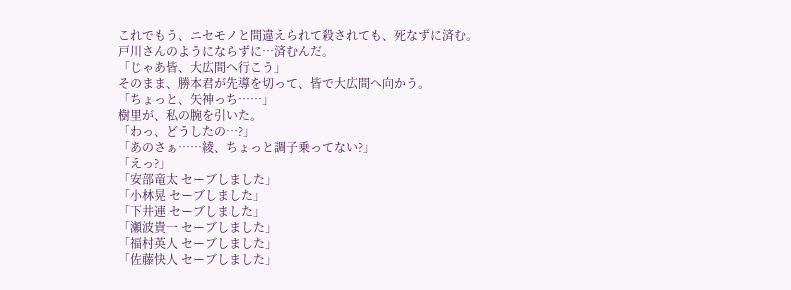これでもう、ニセモノと間違えられて殺されても、死なずに済む。
戸川さんのようにならずに…済むんだ。
「じゃあ皆、大広間へ行こう」
そのまま、勝本君が先導を切って、皆で大広間へ向かう。
「ちょっと、矢神っち……」
樹里が、私の腕を引いた。
「わっ、どうしたの…?」
「あのさぁ……綾、ちょっと調子乗ってない?」
「えっ?」
「安部竜太 セーブしました」
「小林晃 セーブしました」
「下井連 セーブしました」
「瀬波貴一 セーブしました」
「福村英人 セーブしました」
「佐藤快人 セーブしました」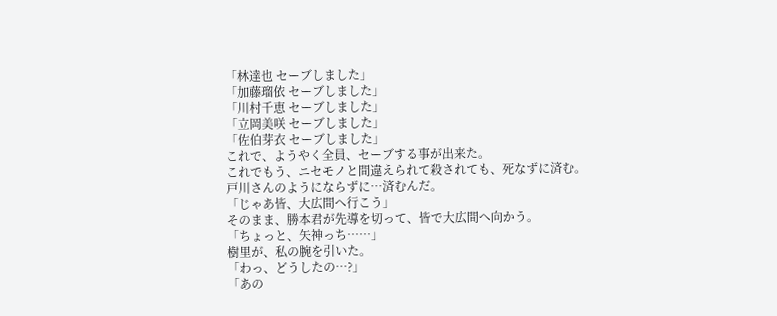「林達也 セーブしました」
「加藤瑠依 セーブしました」
「川村千恵 セーブしました」
「立岡美咲 セーブしました」
「佐伯芽衣 セーブしました」
これで、ようやく全員、セーブする事が出来た。
これでもう、ニセモノと間違えられて殺されても、死なずに済む。
戸川さんのようにならずに…済むんだ。
「じゃあ皆、大広間へ行こう」
そのまま、勝本君が先導を切って、皆で大広間へ向かう。
「ちょっと、矢神っち……」
樹里が、私の腕を引いた。
「わっ、どうしたの…?」
「あの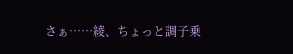さぁ……綾、ちょっと調子乗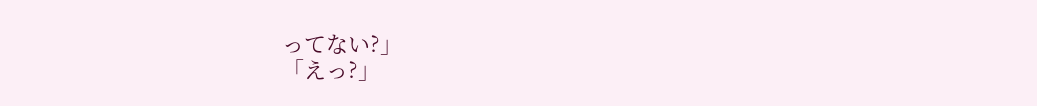ってない?」
「えっ?」